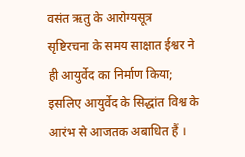वसंत ऋतु के आरोग्यसूत्र
सृष्टिरचना के समय साक्षात ईश्वर ने ही आयुर्वेद का निर्माण किया; इसलिए आयुर्वेद के सिद्धांत विश्व के आरंभ से आजतक अबाधित हैं ।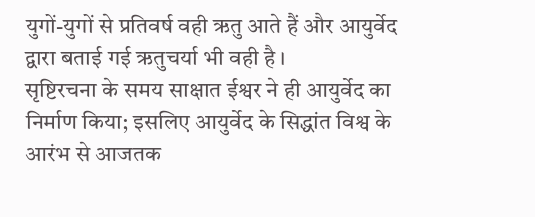युगों-युगों से प्रतिवर्ष वही ऋतु आते हैं और आयुर्वेद द्वारा बताई गई ऋतुचर्या भी वही है ।
सृष्टिरचना के समय साक्षात ईश्वर ने ही आयुर्वेद का निर्माण किया; इसलिए आयुर्वेद के सिद्धांत विश्व के आरंभ से आजतक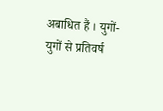अबाधित हैं । युगों-युगों से प्रतिवर्ष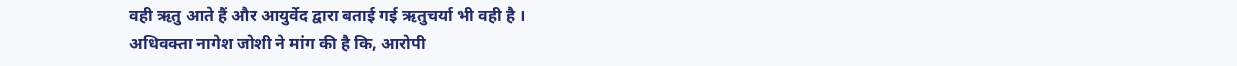वही ऋतु आते हैं और आयुर्वेद द्वारा बताई गई ऋतुचर्या भी वही है ।
अधिवक्ता नागेश जोशी ने मांग की है कि, आरोपी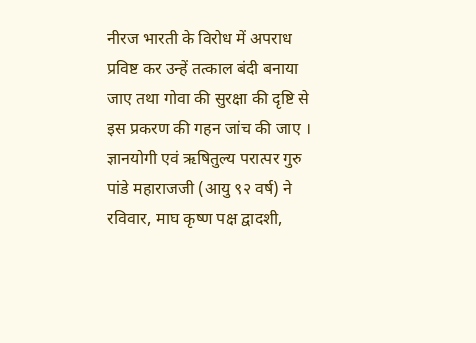नीरज भारती के विरोध में अपराध प्रविष्ट कर उन्हें तत्काल बंदी बनाया जाए तथा गोवा की सुरक्षा की दृष्टि से इस प्रकरण की गहन जांच की जाए ।
ज्ञानयोगी एवं ऋषितुल्य परात्पर गुरु पांडे महाराजजी (आयु ९२ वर्ष) ने रविवार, माघ कृष्ण पक्ष द्वादशी,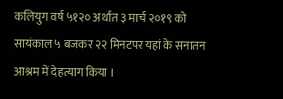कलियुग वर्ष ५१२० अर्थात ३ मार्च २०१९ को सायंकाल ५ बजकर २२ मिनटपर यहां के सनातन आश्रम में देहत्याग किया ।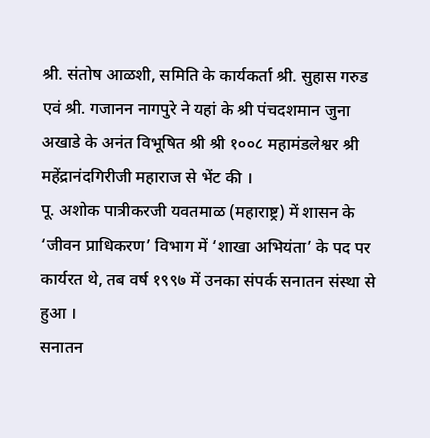श्री. संतोष आळशी, समिति के कार्यकर्ता श्री. सुहास गरुड एवं श्री. गजानन नागपुरे ने यहां के श्री पंचदशमान जुना अखाडे के अनंत विभूषित श्री श्री १००८ महामंडलेश्वर श्री महेंद्रानंदगिरीजी महाराज से भेंट की ।
पू. अशोक पात्रीकरजी यवतमाळ (महाराष्ट्र) में शासन के ‘जीवन प्राधिकरण’ विभाग में ‘शाखा अभियंता’ के पद पर कार्यरत थे, तब वर्ष १९९७ में उनका संपर्क सनातन संस्था से हुआ ।
सनातन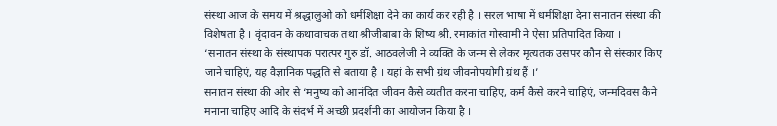संस्था आज के समय में श्रद्धालुओ को धर्मशिक्षा देने का कार्य कर रही है । सरल भाषा में धर्मशिक्षा देना सनातन संस्था की विशेषता है । वृंदावन के कथावाचक तथा श्रीजीबाबा के शिष्य श्री. रमाकांत गोस्वामी ने ऐसा प्रतिपादित किया ।
‘सनातन संस्था के संस्थापक परात्पर गुरु डॉ. आठवलेजी ने व्यक्ति के जन्म से लेकर मृत्यतक उसपर कौन से संस्कार किए जाने चाहिएं, यह वैज्ञानिक पद्धति से बताया है । यहां के सभी ग्रंथ जीवनोपयोगी ग्रंथ हैं ।’
सनातन संस्था की ओर से ‘मनुष्य को आनंदित जीवन कैसे व्यतीत करना चाहिए, कर्म कैसे करने चाहिएं, जन्मदिवस कैने मनाना चाहिए आदि के संदर्भ में अच्छी प्रदर्शनी का आयोजन किया है ।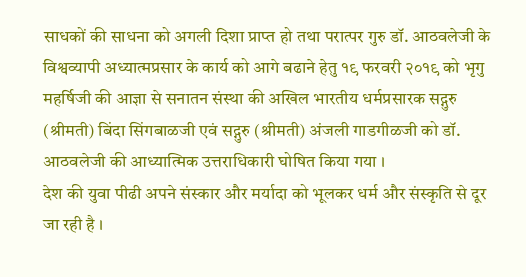साधकों की साधना को अगली दिशा प्राप्त हो तथा परात्पर गुरु डॉ. आठवलेजी के विश्वव्यापी अध्यात्मप्रसार के कार्य को आगे बढाने हेतु १९ फरवरी २०१९ को भृगु महर्षिजी की आज्ञा से सनातन संस्था की अखिल भारतीय धर्मप्रसारक सद्गुरु (श्रीमती) बिंदा सिंगबाळजी एवं सद्गुरु (श्रीमती) अंजली गाडगीळजी को डॉ. आठवलेजी की आध्यात्मिक उत्तराधिकारी घोषित किया गया ।
देश की युवा पीढी अपने संस्कार और मर्यादा को भूलकर धर्म और संस्कृति से दूर जा रही है ।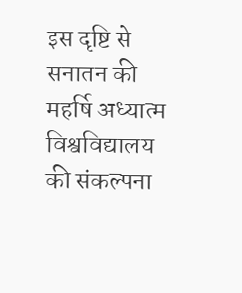इस दृष्टि से सनातन की महर्षि अध्यात्म विश्वविद्यालय की संकल्पना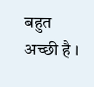बहुत अच्छी है ।